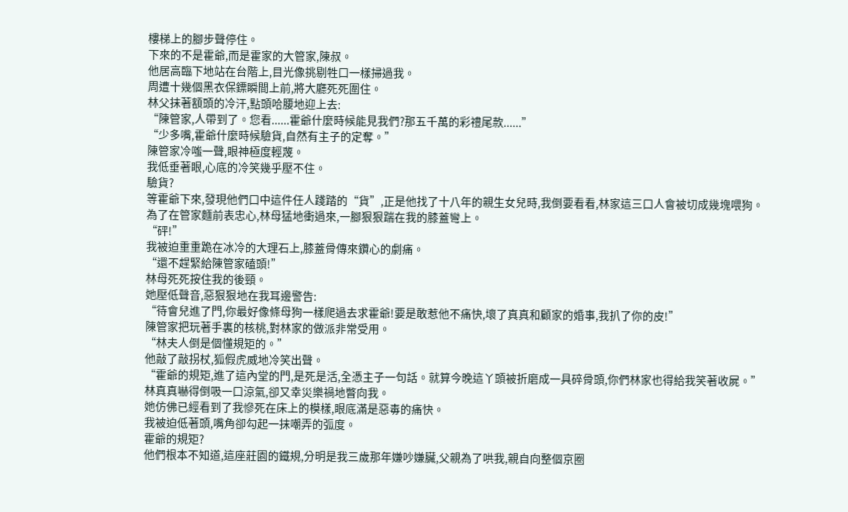樓梯上的腳步聲停住。
下來的不是霍爺,而是霍家的大管家,陳叔。
他居高臨下地站在台階上,目光像挑剔牲口一樣掃過我。
周遭十幾個黑衣保鏢瞬間上前,將大廳死死圍住。
林父抹著額頭的冷汗,點頭哈腰地迎上去:
“陳管家,人帶到了。您看......霍爺什麼時候能見我們?那五千萬的彩禮尾款......”
“少多嘴,霍爺什麼時候驗貨,自然有主子的定奪。”
陳管家冷嗤一聲,眼神極度輕蔑。
我低垂著眼,心底的冷笑幾乎壓不住。
驗貨?
等霍爺下來,發現他們口中這件任人踐踏的“貨”,正是他找了十八年的親生女兒時,我倒要看看,林家這三口人會被切成幾塊喂狗。
為了在管家麵前表忠心,林母猛地衝過來,一腳狠狠踹在我的膝蓋彎上。
“砰!”
我被迫重重跪在冰冷的大理石上,膝蓋骨傳來鑽心的劇痛。
“還不趕緊給陳管家磕頭!”
林母死死按住我的後頸。
她壓低聲音,惡狠狠地在我耳邊警告:
“待會兒進了門,你最好像條母狗一樣爬過去求霍爺!要是敢惹他不痛快,壞了真真和顧家的婚事,我扒了你的皮!”
陳管家把玩著手裏的核桃,對林家的做派非常受用。
“林夫人倒是個懂規矩的。”
他敲了敲拐杖,狐假虎威地冷笑出聲。
“霍爺的規矩,進了這內堂的門,是死是活,全憑主子一句話。就算今晚這丫頭被折磨成一具碎骨頭,你們林家也得給我笑著收屍。”
林真真嚇得倒吸一口涼氣,卻又幸災樂禍地瞥向我。
她仿佛已經看到了我慘死在床上的模樣,眼底滿是惡毒的痛快。
我被迫低著頭,嘴角卻勾起一抹嘲弄的弧度。
霍爺的規矩?
他們根本不知道,這座莊園的鐵規,分明是我三歲那年嫌吵嫌臟,父親為了哄我,親自向整個京圈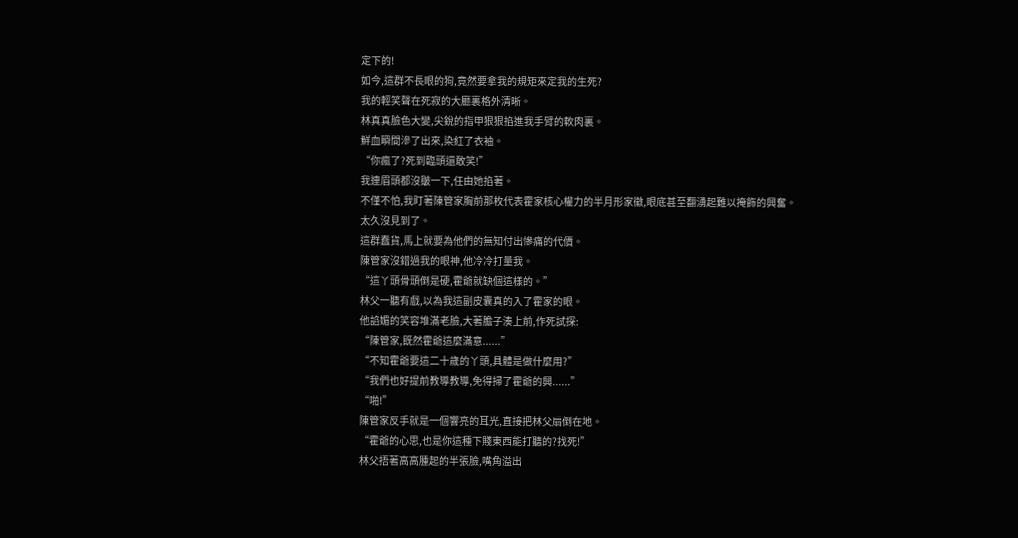定下的!
如今,這群不長眼的狗,竟然要拿我的規矩來定我的生死?
我的輕笑聲在死寂的大廳裏格外清晰。
林真真臉色大變,尖銳的指甲狠狠掐進我手臂的軟肉裏。
鮮血瞬間滲了出來,染紅了衣袖。
“你瘋了?死到臨頭還敢笑!”
我連眉頭都沒皺一下,任由她掐著。
不僅不怕,我盯著陳管家胸前那枚代表霍家核心權力的半月形家徽,眼底甚至翻湧起難以掩飾的興奮。
太久沒見到了。
這群蠢貨,馬上就要為他們的無知付出慘痛的代價。
陳管家沒錯過我的眼神,他冷冷打量我。
“這丫頭骨頭倒是硬,霍爺就缺個這樣的。”
林父一聽有戲,以為我這副皮囊真的入了霍家的眼。
他諂媚的笑容堆滿老臉,大著膽子湊上前,作死試探:
“陳管家,既然霍爺這麼滿意......”
“不知霍爺要這二十歲的丫頭,具體是做什麼用?”
“我們也好提前教導教導,免得掃了霍爺的興......”
“啪!”
陳管家反手就是一個響亮的耳光,直接把林父扇倒在地。
“霍爺的心思,也是你這種下賤東西能打聽的?找死!”
林父捂著高高腫起的半張臉,嘴角溢出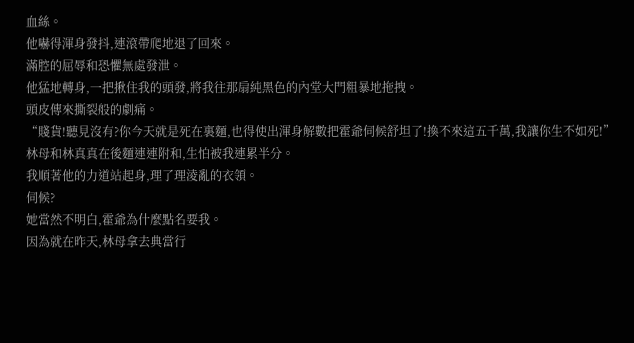血絲。
他嚇得渾身發抖,連滾帶爬地退了回來。
滿腔的屈辱和恐懼無處發泄。
他猛地轉身,一把揪住我的頭發,將我往那扇純黑色的內堂大門粗暴地拖拽。
頭皮傳來撕裂般的劇痛。
“賤貨!聽見沒有?你今天就是死在裏麵,也得使出渾身解數把霍爺伺候舒坦了!換不來這五千萬,我讓你生不如死!”
林母和林真真在後麵連連附和,生怕被我連累半分。
我順著他的力道站起身,理了理淩亂的衣領。
伺候?
她當然不明白,霍爺為什麼點名要我。
因為就在昨天,林母拿去典當行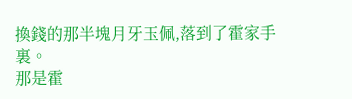換錢的那半塊月牙玉佩,落到了霍家手裏。
那是霍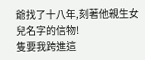爺找了十八年,刻著他親生女兒名字的信物!
隻要我跨進這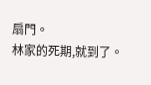扇門。
林家的死期,就到了。